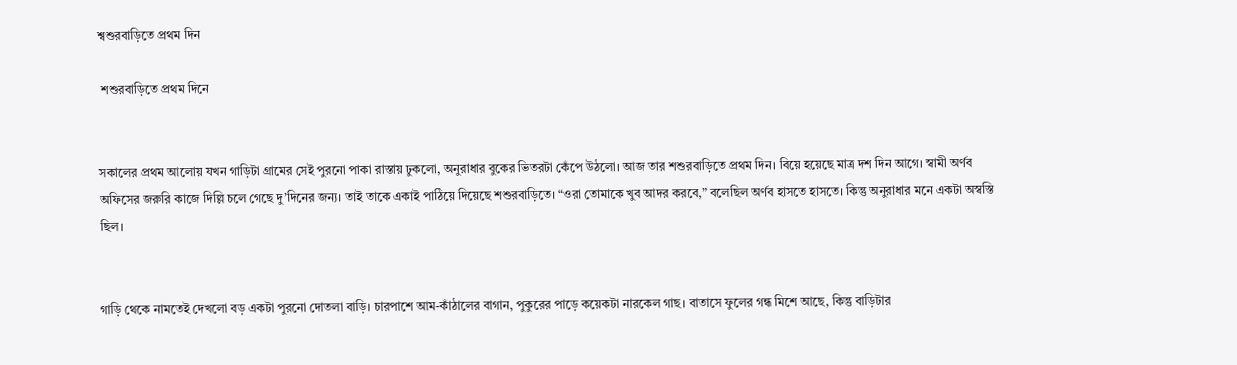শ্বশুরবাড়িতে প্রথম দিন

 শশুরবাড়িতে প্রথম দিনে


সকালের প্রথম আলোয় যখন গাড়িটা গ্রামের সেই পুরনো পাকা রাস্তায় ঢুকলো, অনুরাধার বুকের ভিতরটা কেঁপে উঠলো। আজ তার শশুরবাড়িতে প্রথম দিন। বিয়ে হয়েছে মাত্র দশ দিন আগে। স্বামী অর্ণব অফিসের জরুরি কাজে দিল্লি চলে গেছে দু’দিনের জন্য। তাই তাকে একাই পাঠিয়ে দিয়েছে শশুরবাড়িতে। “ওরা তোমাকে খুব আদর করবে,” বলেছিল অর্ণব হাসতে হাসতে। কিন্তু অনুরাধার মনে একটা অস্বস্তি ছিল।


গাড়ি থেকে নামতেই দেখলো বড় একটা পুরনো দোতলা বাড়ি। চারপাশে আম-কাঁঠালের বাগান, পুকুরের পাড়ে কয়েকটা নারকেল গাছ। বাতাসে ফুলের গন্ধ মিশে আছে, কিন্তু বাড়িটার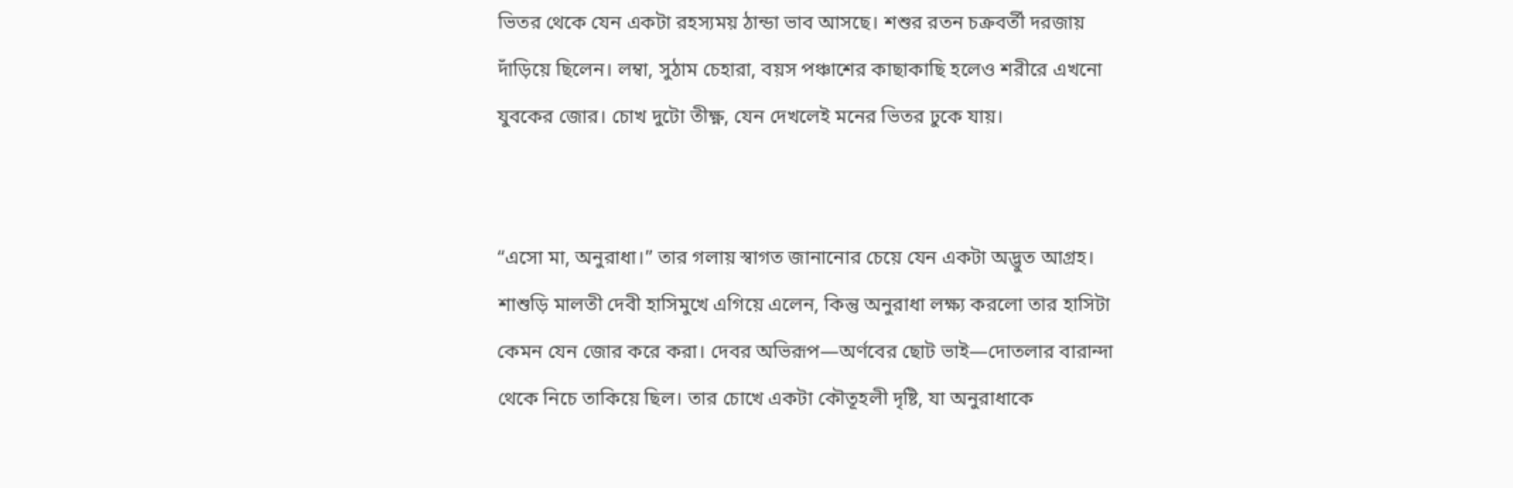ভিতর থেকে যেন একটা রহস্যময় ঠান্ডা ভাব আসছে। শশুর রতন চক্রবর্তী দরজায় দাঁড়িয়ে ছিলেন। লম্বা, সুঠাম চেহারা, বয়স পঞ্চাশের কাছাকাছি হলেও শরীরে এখনো যুবকের জোর। চোখ দুটো তীক্ষ্ণ, যেন দেখলেই মনের ভিতর ঢুকে যায়।


“এসো মা, অনুরাধা।” তার গলায় স্বাগত জানানোর চেয়ে যেন একটা অদ্ভুত আগ্রহ। শাশুড়ি মালতী দেবী হাসিমুখে এগিয়ে এলেন, কিন্তু অনুরাধা লক্ষ্য করলো তার হাসিটা কেমন যেন জোর করে করা। দেবর অভিরূপ—অর্ণবের ছোট ভাই—দোতলার বারান্দা থেকে নিচে তাকিয়ে ছিল। তার চোখে একটা কৌতূহলী দৃষ্টি, যা অনুরাধাকে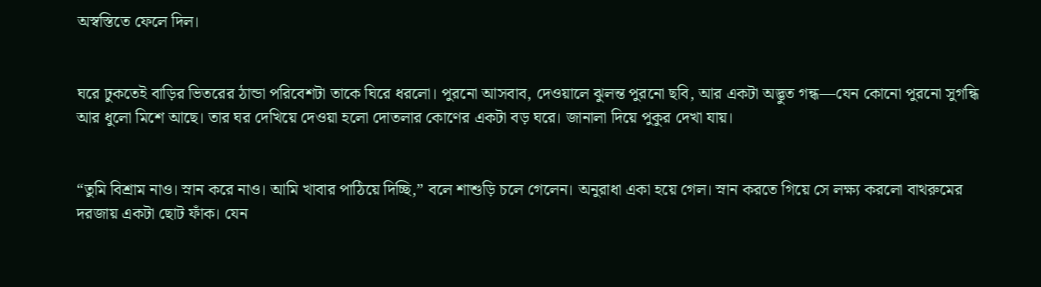অস্বস্তিতে ফেলে দিল।


ঘরে ঢুকতেই বাড়ির ভিতরের ঠান্ডা পরিবেশটা তাকে ঘিরে ধরলো। পুরনো আসবাব, দেওয়ালে ঝুলন্ত পুরনো ছবি, আর একটা অদ্ভুত গন্ধ—যেন কোনো পুরনো সুগন্ধি আর ধুলো মিশে আছে। তার ঘর দেখিয়ে দেওয়া হলো দোতলার কোণের একটা বড় ঘরে। জানালা দিয়ে পুকুর দেখা যায়।


“তুমি বিশ্রাম নাও। স্নান করে নাও। আমি খাবার পাঠিয়ে দিচ্ছি,” বলে শাশুড়ি চলে গেলেন। অনুরাধা একা হয়ে গেল। স্নান করতে গিয়ে সে লক্ষ্য করলো বাথরুমের দরজায় একটা ছোট ফাঁক। যেন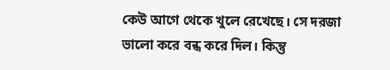কেউ আগে থেকে খুলে রেখেছে। সে দরজা ভালো করে বন্ধ করে দিল। কিন্তু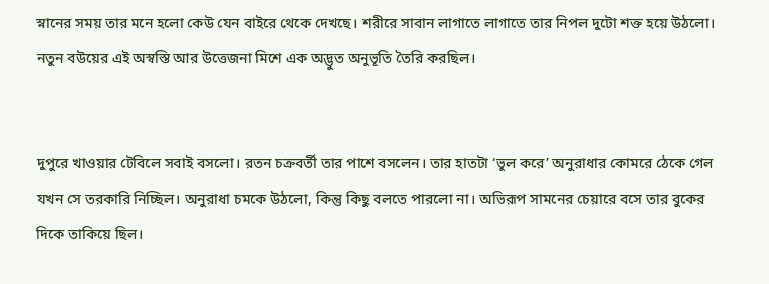স্নানের সময় তার মনে হলো কেউ যেন বাইরে থেকে দেখছে। শরীরে সাবান লাগাতে লাগাতে তার নিপল দুটো শক্ত হয়ে উঠলো। নতুন বউয়ের এই অস্বস্তি আর উত্তেজনা মিশে এক অদ্ভুত অনুভূতি তৈরি করছিল।


দুপুরে খাওয়ার টেবিলে সবাই বসলো। রতন চক্রবর্তী তার পাশে বসলেন। তার হাতটা ‘ভুল করে’ অনুরাধার কোমরে ঠেকে গেল যখন সে তরকারি নিচ্ছিল। অনুরাধা চমকে উঠলো, কিন্তু কিছু বলতে পারলো না। অভিরূপ সামনের চেয়ারে বসে তার বুকের দিকে তাকিয়ে ছিল।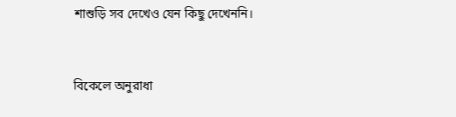শাশুড়ি সব দেখেও যেন কিছু দেখেননি।


বিকেলে অনুরাধা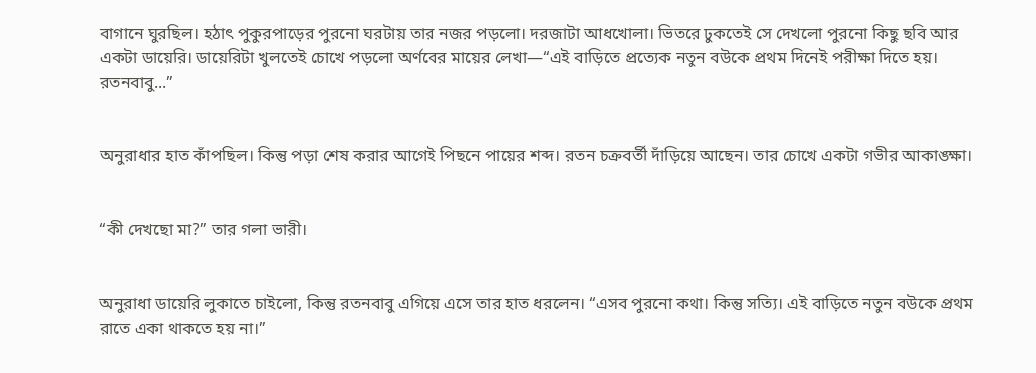বাগানে ঘুরছিল। হঠাৎ পুকুরপাড়ের পুরনো ঘরটায় তার নজর পড়লো। দরজাটা আধখোলা। ভিতরে ঢুকতেই সে দেখলো পুরনো কিছু ছবি আর একটা ডায়েরি। ডায়েরিটা খুলতেই চোখে পড়লো অর্ণবের মায়ের লেখা—“এই বাড়িতে প্রত্যেক নতুন বউকে প্রথম দিনেই পরীক্ষা দিতে হয়। রতনবাবু...”


অনুরাধার হাত কাঁপছিল। কিন্তু পড়া শেষ করার আগেই পিছনে পায়ের শব্দ। রতন চক্রবর্তী দাঁড়িয়ে আছেন। তার চোখে একটা গভীর আকাঙ্ক্ষা।


“কী দেখছো মা?” তার গলা ভারী।


অনুরাধা ডায়েরি লুকাতে চাইলো, কিন্তু রতনবাবু এগিয়ে এসে তার হাত ধরলেন। “এসব পুরনো কথা। কিন্তু সত্যি। এই বাড়িতে নতুন বউকে প্রথম রাতে একা থাকতে হয় না।”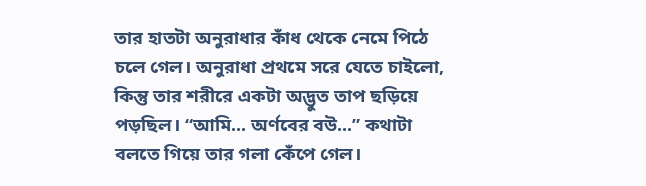তার হাতটা অনুরাধার কাঁধ থেকে নেমে পিঠে চলে গেল। অনুরাধা প্রথমে সরে যেতে চাইলো, কিন্তু তার শরীরে একটা অদ্ভুত তাপ ছড়িয়ে পড়ছিল। “আমি... অর্ণবের বউ...” কথাটা বলতে গিয়ে তার গলা কেঁপে গেল।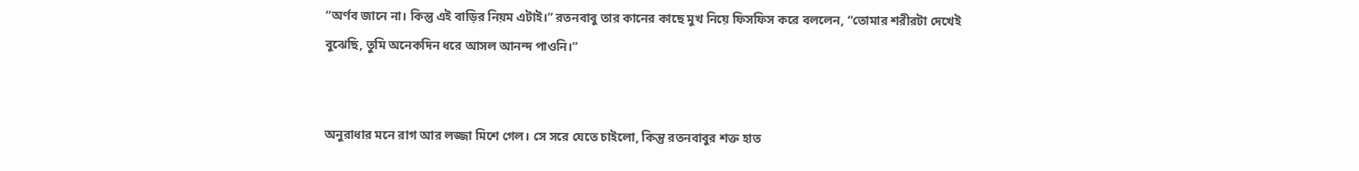“অর্ণব জানে না। কিন্তু এই বাড়ির নিয়ম এটাই।” রতনবাবু তার কানের কাছে মুখ নিয়ে ফিসফিস করে বললেন, “তোমার শরীরটা দেখেই বুঝেছি, তুমি অনেকদিন ধরে আসল আনন্দ পাওনি।”


অনুরাধার মনে রাগ আর লজ্জা মিশে গেল। সে সরে যেতে চাইলো, কিন্তু রতনবাবুর শক্ত হাত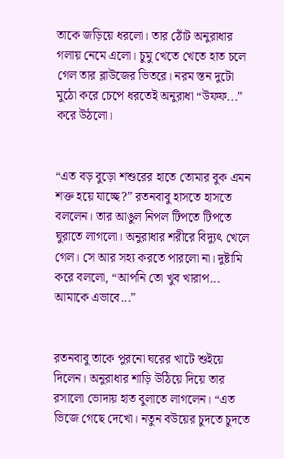তাকে জড়িয়ে ধরলো। তার ঠোঁট অনুরাধার গলায় নেমে এলো। চুমু খেতে খেতে হাত চলে গেল তার ব্লাউজের ভিতরে। নরম স্তন দুটো মুঠো করে চেপে ধরতেই অনুরাধা “উফফ...” করে উঠলো।


“এত বড় বুড়ো শশুরের হাতে তোমার বুক এমন শক্ত হয়ে যাচ্ছে?” রতনবাবু হাসতে হাসতে বললেন। তার আঙুল নিপল টিপতে টিপতে ঘুরাতে লাগলো। অনুরাধার শরীরে বিদ্যুৎ খেলে গেল। সে আর সহ্য করতে পারলো না। দুষ্টামি করে বললো, “আপনি তো খুব খারাপ... আমাকে এভাবে...”


রতনবাবু তাকে পুরনো ঘরের খাটে শুইয়ে দিলেন। অনুরাধার শাড়ি উঠিয়ে দিয়ে তার রসালো ভোদায় হাত বুলাতে লাগলেন। “এত ভিজে গেছে দেখো। নতুন বউয়ের চুদতে চুদতে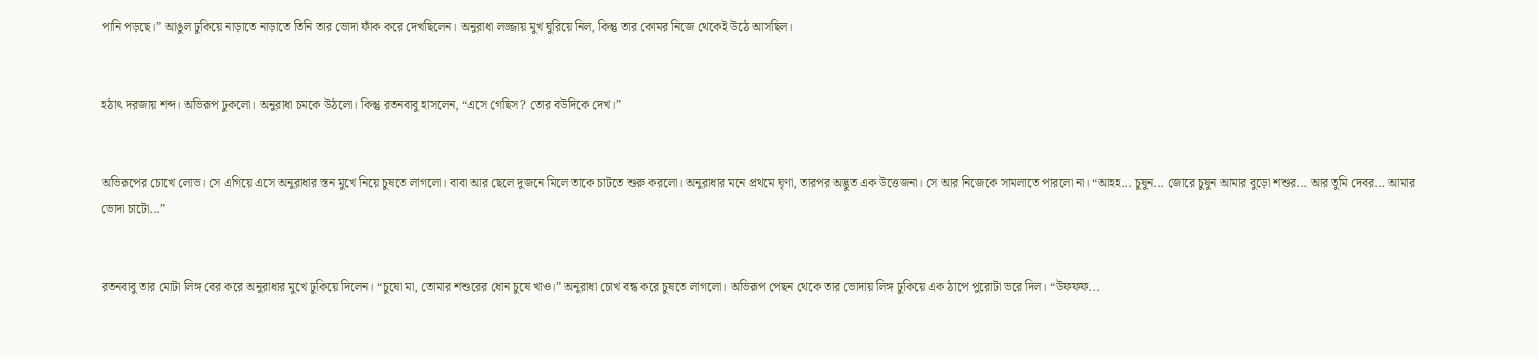পানি পড়ছে।” আঙুল ঢুকিয়ে নাড়াতে নাড়াতে তিনি তার ভোদা ফাঁক করে দেখছিলেন। অনুরাধা লজ্জায় মুখ ঘুরিয়ে নিল, কিন্তু তার কোমর নিজে থেকেই উঠে আসছিল।


হঠাৎ দরজায় শব্দ। অভিরূপ ঢুকলো। অনুরাধা চমকে উঠলো। কিন্তু রতনবাবু হাসলেন, “এসে গেছিস? তোর বউদিকে দেখ।”


অভিরূপের চোখে লোভ। সে এগিয়ে এসে অনুরাধার স্তন মুখে নিয়ে চুষতে লাগলো। বাবা আর ছেলে দুজনে মিলে তাকে চাটতে শুরু করলো। অনুরাধার মনে প্রথমে ঘৃণা, তারপর অদ্ভুত এক উত্তেজনা। সে আর নিজেকে সামলাতে পারলো না। “আহহ... চুষুন... জোরে চুষুন আমার বুড়ো শশুর... আর তুমি দেবর... আমার ভোদা চাটো...”


রতনবাবু তার মোটা লিঙ্গ বের করে অনুরাধার মুখে ঢুকিয়ে দিলেন। “চুষো মা, তোমার শশুরের ধোন চুষে খাও।” অনুরাধা চোখ বন্ধ করে চুষতে লাগলো। অভিরূপ পেছন থেকে তার ভোদায় লিঙ্গ ঢুকিয়ে এক ঠাপে পুরোটা ভরে দিল। “উফফফ...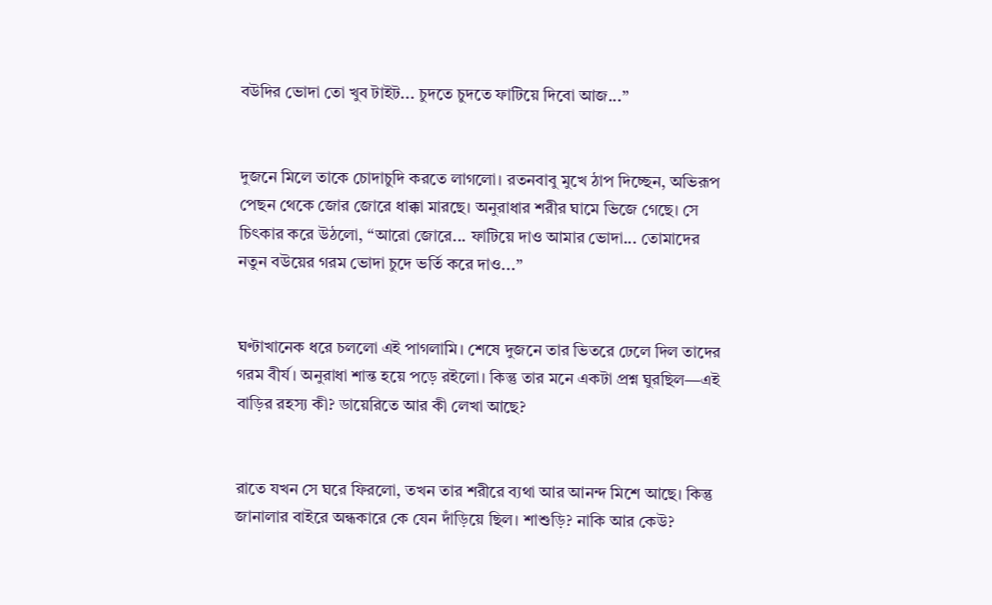বউদির ভোদা তো খুব টাইট... চুদতে চুদতে ফাটিয়ে দিবো আজ...”


দুজনে মিলে তাকে চোদাচুদি করতে লাগলো। রতনবাবু মুখে ঠাপ দিচ্ছেন, অভিরূপ পেছন থেকে জোর জোরে ধাক্কা মারছে। অনুরাধার শরীর ঘামে ভিজে গেছে। সে চিৎকার করে উঠলো, “আরো জোরে... ফাটিয়ে দাও আমার ভোদা... তোমাদের নতুন বউয়ের গরম ভোদা চুদে ভর্তি করে দাও...”


ঘণ্টাখানেক ধরে চললো এই পাগলামি। শেষে দুজনে তার ভিতরে ঢেলে দিল তাদের গরম বীর্য। অনুরাধা শান্ত হয়ে পড়ে রইলো। কিন্তু তার মনে একটা প্রশ্ন ঘুরছিল—এই বাড়ির রহস্য কী? ডায়েরিতে আর কী লেখা আছে?


রাতে যখন সে ঘরে ফিরলো, তখন তার শরীরে ব্যথা আর আনন্দ মিশে আছে। কিন্তু জানালার বাইরে অন্ধকারে কে যেন দাঁড়িয়ে ছিল। শাশুড়ি? নাকি আর কেউ?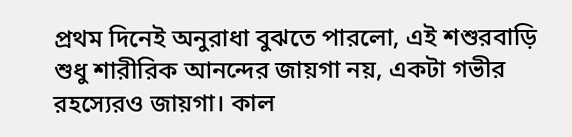প্রথম দিনেই অনুরাধা বুঝতে পারলো, এই শশুরবাড়ি শুধু শারীরিক আনন্দের জায়গা নয়, একটা গভীর রহস্যেরও জায়গা। কাল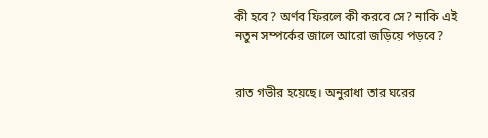কী হবে? অর্ণব ফিরলে কী করবে সে? নাকি এই নতুন সম্পর্কের জালে আরো জড়িয়ে পড়বে?


রাত গভীর হয়েছে। অনুরাধা তার ঘরের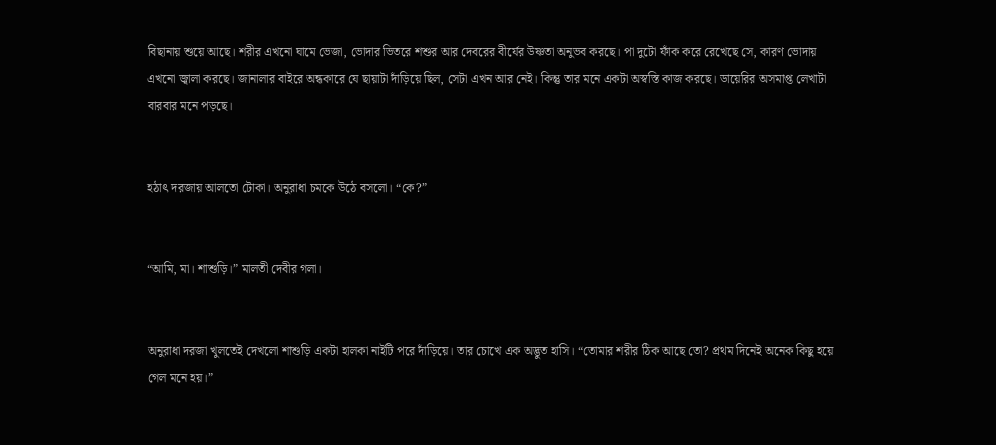বিছানায় শুয়ে আছে। শরীর এখনো ঘামে ভেজা, ভোদার ভিতরে শশুর আর দেবরের বীর্যের উষ্ণতা অনুভব করছে। পা দুটো ফাঁক করে রেখেছে সে, কারণ ভোদায় এখনো জ্বালা করছে। জানালার বাইরে অন্ধকারে যে ছায়াটা দাঁড়িয়ে ছিল, সেটা এখন আর নেই। কিন্তু তার মনে একটা অস্বস্তি কাজ করছে। ডায়েরির অসমাপ্ত লেখাটা বারবার মনে পড়ছে।


হঠাৎ দরজায় আলতো টোকা। অনুরাধা চমকে উঠে বসলো। “কে?”


“আমি, মা। শাশুড়ি।” মালতী দেবীর গলা।


অনুরাধা দরজা খুলতেই দেখলো শাশুড়ি একটা হালকা নাইটি পরে দাঁড়িয়ে। তার চোখে এক অদ্ভুত হাসি। “তোমার শরীর ঠিক আছে তো? প্রথম দিনেই অনেক কিছু হয়ে গেল মনে হয়।”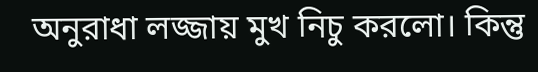অনুরাধা লজ্জায় মুখ নিচু করলো। কিন্তু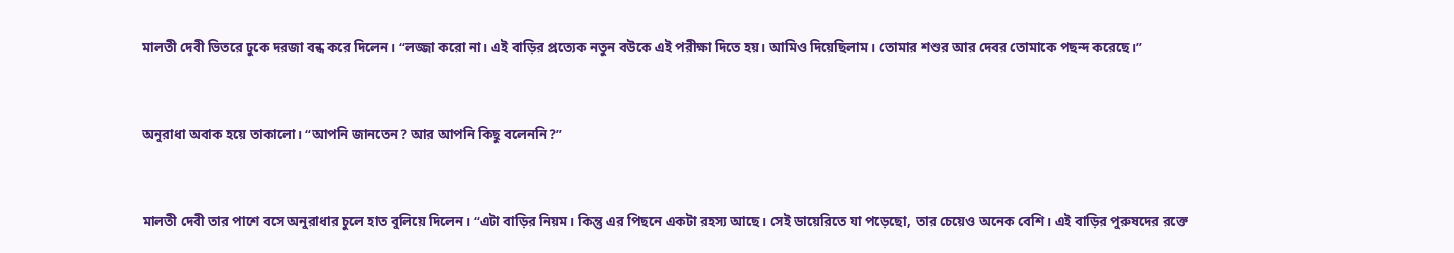মালতী দেবী ভিতরে ঢুকে দরজা বন্ধ করে দিলেন। “লজ্জা করো না। এই বাড়ির প্রত্যেক নতুন বউকে এই পরীক্ষা দিতে হয়। আমিও দিয়েছিলাম। তোমার শশুর আর দেবর তোমাকে পছন্দ করেছে।”


অনুরাধা অবাক হয়ে তাকালো। “আপনি জানতেন? আর আপনি কিছু বলেননি?”


মালতী দেবী তার পাশে বসে অনুরাধার চুলে হাত বুলিয়ে দিলেন। “এটা বাড়ির নিয়ম। কিন্তু এর পিছনে একটা রহস্য আছে। সেই ডায়েরিতে যা পড়েছো, তার চেয়েও অনেক বেশি। এই বাড়ির পুরুষদের রক্তে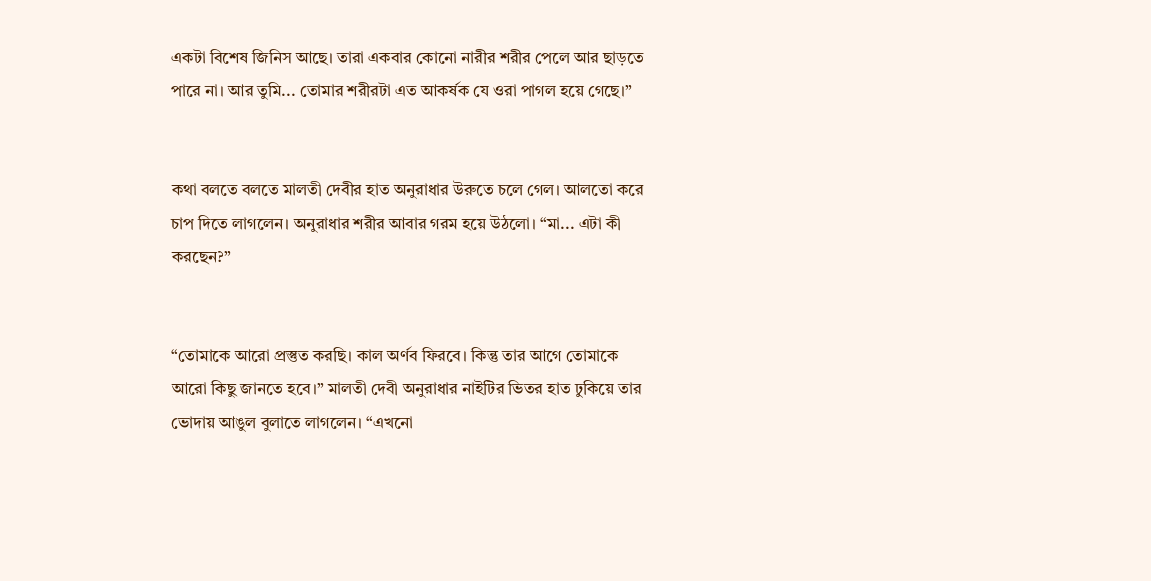একটা বিশেষ জিনিস আছে। তারা একবার কোনো নারীর শরীর পেলে আর ছাড়তে পারে না। আর তুমি... তোমার শরীরটা এত আকর্ষক যে ওরা পাগল হয়ে গেছে।”


কথা বলতে বলতে মালতী দেবীর হাত অনুরাধার উরুতে চলে গেল। আলতো করে চাপ দিতে লাগলেন। অনুরাধার শরীর আবার গরম হয়ে উঠলো। “মা... এটা কী করছেন?”


“তোমাকে আরো প্রস্তুত করছি। কাল অর্ণব ফিরবে। কিন্তু তার আগে তোমাকে আরো কিছু জানতে হবে।” মালতী দেবী অনুরাধার নাইটির ভিতর হাত ঢুকিয়ে তার ভোদায় আঙুল বুলাতে লাগলেন। “এখনো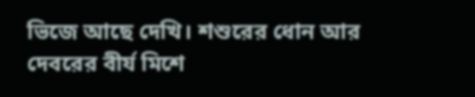ভিজে আছে দেখি। শশুরের ধোন আর দেবরের বীর্য মিশে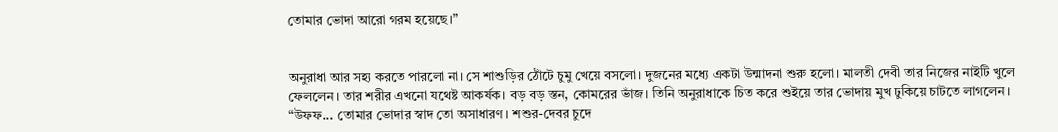তোমার ভোদা আরো গরম হয়েছে।”


অনুরাধা আর সহ্য করতে পারলো না। সে শাশুড়ির ঠোঁটে চুমু খেয়ে বসলো। দুজনের মধ্যে একটা উন্মাদনা শুরু হলো। মালতী দেবী তার নিজের নাইটি খুলে ফেললেন। তার শরীর এখনো যথেষ্ট আকর্ষক। বড় বড় স্তন, কোমরের ভাঁজ। তিনি অনুরাধাকে চিত করে শুইয়ে তার ভোদায় মুখ ঢুকিয়ে চাটতে লাগলেন। “উফফ... তোমার ভোদার স্বাদ তো অসাধারণ। শশুর-দেবর চুদে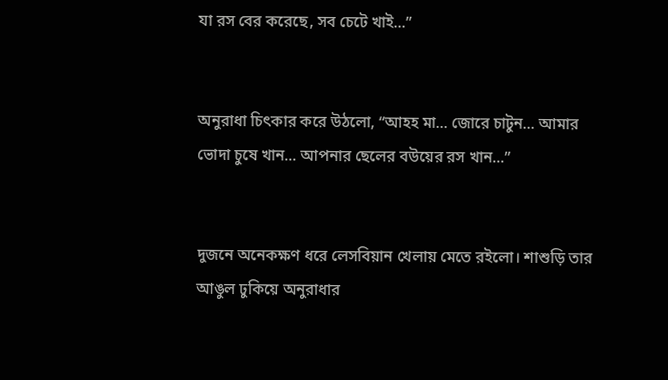যা রস বের করেছে, সব চেটে খাই...”


অনুরাধা চিৎকার করে উঠলো, “আহহ মা... জোরে চাটুন... আমার ভোদা চুষে খান... আপনার ছেলের বউয়ের রস খান...”


দুজনে অনেকক্ষণ ধরে লেসবিয়ান খেলায় মেতে রইলো। শাশুড়ি তার আঙুল ঢুকিয়ে অনুরাধার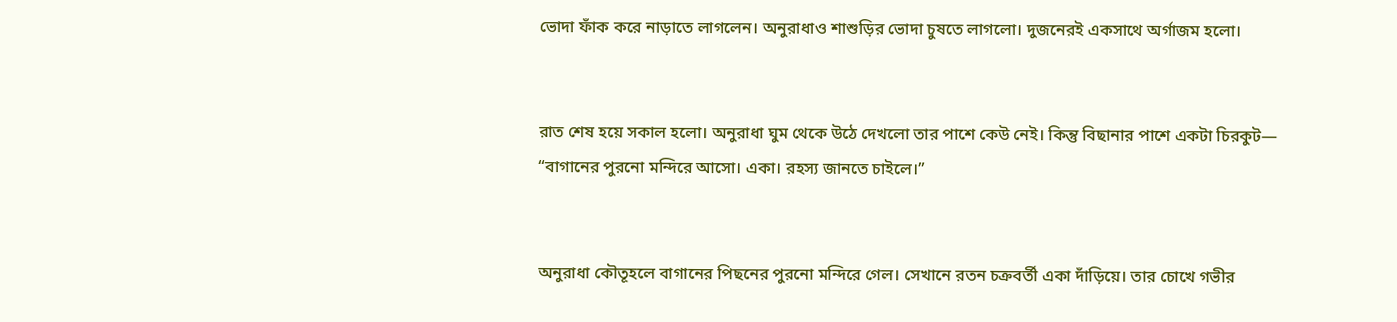ভোদা ফাঁক করে নাড়াতে লাগলেন। অনুরাধাও শাশুড়ির ভোদা চুষতে লাগলো। দুজনেরই একসাথে অর্গাজম হলো।


রাত শেষ হয়ে সকাল হলো। অনুরাধা ঘুম থেকে উঠে দেখলো তার পাশে কেউ নেই। কিন্তু বিছানার পাশে একটা চিরকুট— “বাগানের পুরনো মন্দিরে আসো। একা। রহস্য জানতে চাইলে।”


অনুরাধা কৌতূহলে বাগানের পিছনের পুরনো মন্দিরে গেল। সেখানে রতন চক্রবর্তী একা দাঁড়িয়ে। তার চোখে গভীর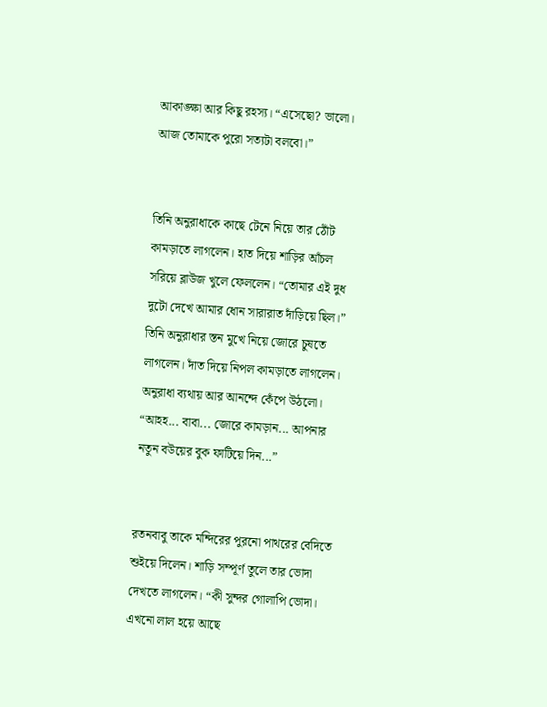আকাঙ্ক্ষা আর কিছু রহস্য। “এসেছো? ভালো। আজ তোমাকে পুরো সত্যটা বলবো।”


তিনি অনুরাধাকে কাছে টেনে নিয়ে তার ঠোঁট কামড়াতে লাগলেন। হাত দিয়ে শাড়ির আঁচল সরিয়ে ব্লাউজ খুলে ফেললেন। “তোমার এই দুধ দুটো দেখে আমার ধোন সারারাত দাঁড়িয়ে ছিল।” তিনি অনুরাধার স্তন মুখে নিয়ে জোরে চুষতে লাগলেন। দাঁত দিয়ে নিপল কামড়াতে লাগলেন। অনুরাধা ব্যথায় আর আনন্দে কেঁপে উঠলো। “আহহ... বাবা... জোরে কামড়ান... আপনার নতুন বউয়ের বুক ফাটিয়ে দিন...”


রতনবাবু তাকে মন্দিরের পুরনো পাথরের বেদিতে শুইয়ে দিলেন। শাড়ি সম্পূর্ণ তুলে তার ভোদা দেখতে লাগলেন। “কী সুন্দর গোলাপি ভোদা। এখনো লাল হয়ে আছে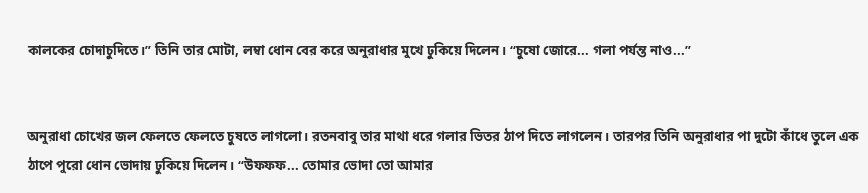কালকের চোদাচুদিতে।” তিনি তার মোটা, লম্বা ধোন বের করে অনুরাধার মুখে ঢুকিয়ে দিলেন। “চুষো জোরে... গলা পর্যন্ত নাও...”


অনুরাধা চোখের জল ফেলতে ফেলতে চুষতে লাগলো। রতনবাবু তার মাথা ধরে গলার ভিতর ঠাপ দিতে লাগলেন। তারপর তিনি অনুরাধার পা দুটো কাঁধে তুলে এক ঠাপে পুরো ধোন ভোদায় ঢুকিয়ে দিলেন। “উফফফ... তোমার ভোদা তো আমার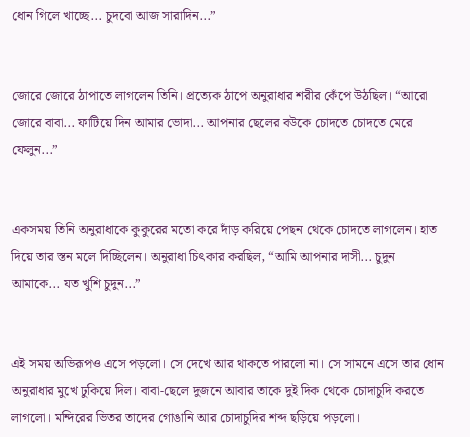ধোন গিলে খাচ্ছে... চুদবো আজ সারাদিন...”


জোরে জোরে ঠাপাতে লাগলেন তিনি। প্রত্যেক ঠাপে অনুরাধার শরীর কেঁপে উঠছিল। “আরো জোরে বাবা... ফাটিয়ে দিন আমার ভোদা... আপনার ছেলের বউকে চোদতে চোদতে মেরে ফেলুন...”


একসময় তিনি অনুরাধাকে কুকুরের মতো করে দাঁড় করিয়ে পেছন থেকে চোদতে লাগলেন। হাত দিয়ে তার স্তন মলে দিচ্ছিলেন। অনুরাধা চিৎকার করছিল, “আমি আপনার দাসী... চুদুন আমাকে... যত খুশি চুদুন...”


এই সময় অভিরূপও এসে পড়লো। সে দেখে আর থাকতে পারলো না। সে সামনে এসে তার ধোন অনুরাধার মুখে ঢুকিয়ে দিল। বাবা-ছেলে দুজনে আবার তাকে দুই দিক থেকে চোদাচুদি করতে লাগলো। মন্দিরের ভিতর তাদের গোঙানি আর চোদাচুদির শব্দ ছড়িয়ে পড়লো।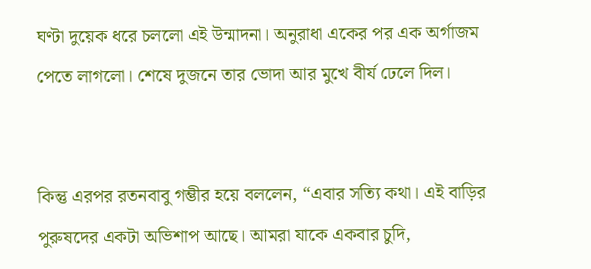ঘণ্টা দুয়েক ধরে চললো এই উন্মাদনা। অনুরাধা একের পর এক অর্গাজম পেতে লাগলো। শেষে দুজনে তার ভোদা আর মুখে বীর্য ঢেলে দিল।


কিন্তু এরপর রতনবাবু গম্ভীর হয়ে বললেন, “এবার সত্যি কথা। এই বাড়ির পুরুষদের একটা অভিশাপ আছে। আমরা যাকে একবার চুদি,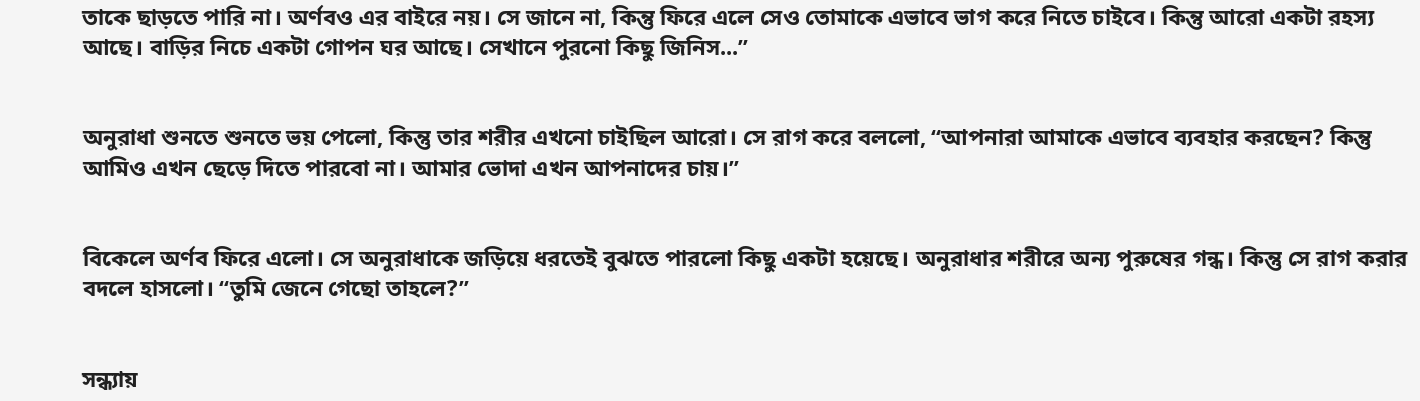তাকে ছাড়তে পারি না। অর্ণবও এর বাইরে নয়। সে জানে না, কিন্তু ফিরে এলে সেও তোমাকে এভাবে ভাগ করে নিতে চাইবে। কিন্তু আরো একটা রহস্য আছে। বাড়ির নিচে একটা গোপন ঘর আছে। সেখানে পুরনো কিছু জিনিস...”


অনুরাধা শুনতে শুনতে ভয় পেলো, কিন্তু তার শরীর এখনো চাইছিল আরো। সে রাগ করে বললো, “আপনারা আমাকে এভাবে ব্যবহার করছেন? কিন্তু আমিও এখন ছেড়ে দিতে পারবো না। আমার ভোদা এখন আপনাদের চায়।”


বিকেলে অর্ণব ফিরে এলো। সে অনুরাধাকে জড়িয়ে ধরতেই বুঝতে পারলো কিছু একটা হয়েছে। অনুরাধার শরীরে অন্য পুরুষের গন্ধ। কিন্তু সে রাগ করার বদলে হাসলো। “তুমি জেনে গেছো তাহলে?”


সন্ধ্যায়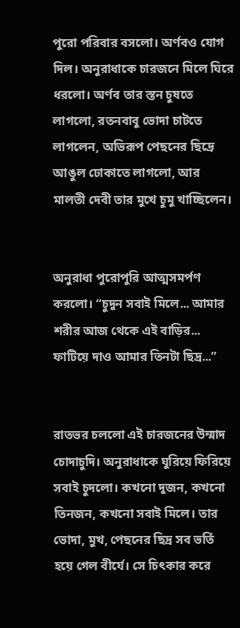পুরো পরিবার বসলো। অর্ণবও যোগ দিল। অনুরাধাকে চারজনে মিলে ঘিরে ধরলো। অর্ণব তার স্তন চুষতে লাগলো, রতনবাবু ভোদা চাটতে লাগলেন, অভিরূপ পেছনের ছিদ্রে আঙুল ঢোকাতে লাগলো, আর মালতী দেবী তার মুখে চুমু খাচ্ছিলেন।


অনুরাধা পুরোপুরি আত্মসমর্পণ করলো। “চুদুন সবাই মিলে... আমার শরীর আজ থেকে এই বাড়ির... ফাটিয়ে দাও আমার তিনটা ছিদ্র...”


রাতভর চললো এই চারজনের উন্মাদ চোদাচুদি। অনুরাধাকে ঘুরিয়ে ফিরিয়ে সবাই চুদলো। কখনো দুজন, কখনো তিনজন, কখনো সবাই মিলে। তার ভোদা, মুখ, পেছনের ছিদ্র সব ভর্তি হয়ে গেল বীর্যে। সে চিৎকার করে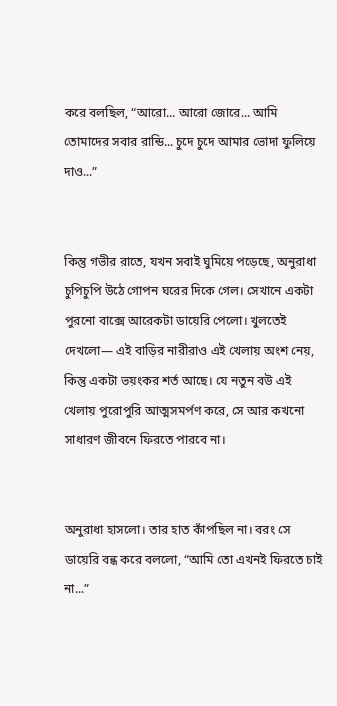করে বলছিল, “আরো... আরো জোরে... আমি তোমাদের সবার রান্ডি... চুদে চুদে আমার ভোদা ফুলিয়ে দাও...”


কিন্তু গভীর রাতে, যখন সবাই ঘুমিয়ে পড়েছে, অনুরাধা চুপিচুপি উঠে গোপন ঘরের দিকে গেল। সেখানে একটা পুরনো বাক্সে আরেকটা ডায়েরি পেলো। খুলতেই দেখলো— এই বাড়ির নারীরাও এই খেলায় অংশ নেয়, কিন্তু একটা ভয়ংকর শর্ত আছে। যে নতুন বউ এই খেলায় পুরোপুরি আত্মসমর্পণ করে, সে আর কখনো সাধারণ জীবনে ফিরতে পারবে না।


অনুরাধা হাসলো। তার হাত কাঁপছিল না। বরং সে ডায়েরি বন্ধ করে বললো, “আমি তো এখনই ফিরতে চাই না...”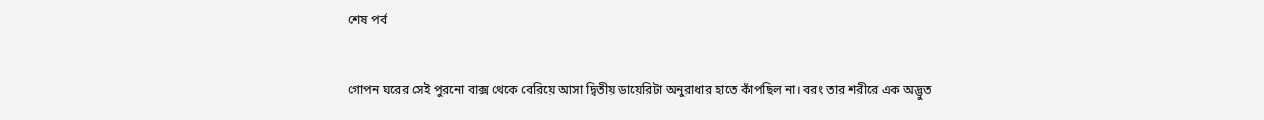শেষ পর্ব


গোপন ঘরের সেই পুরনো বাক্স থেকে বেরিয়ে আসা দ্বিতীয় ডায়েরিটা অনুরাধার হাতে কাঁপছিল না। বরং তার শরীরে এক অদ্ভুত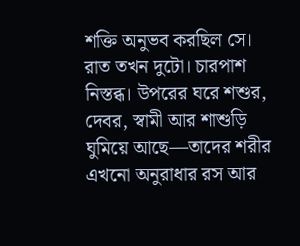শক্তি অনুভব করছিল সে। রাত তখন দুটো। চারপাশ নিস্তব্ধ। উপরের ঘরে শশুর, দেবর, স্বামী আর শাশুড়ি ঘুমিয়ে আছে—তাদের শরীর এখনো অনুরাধার রস আর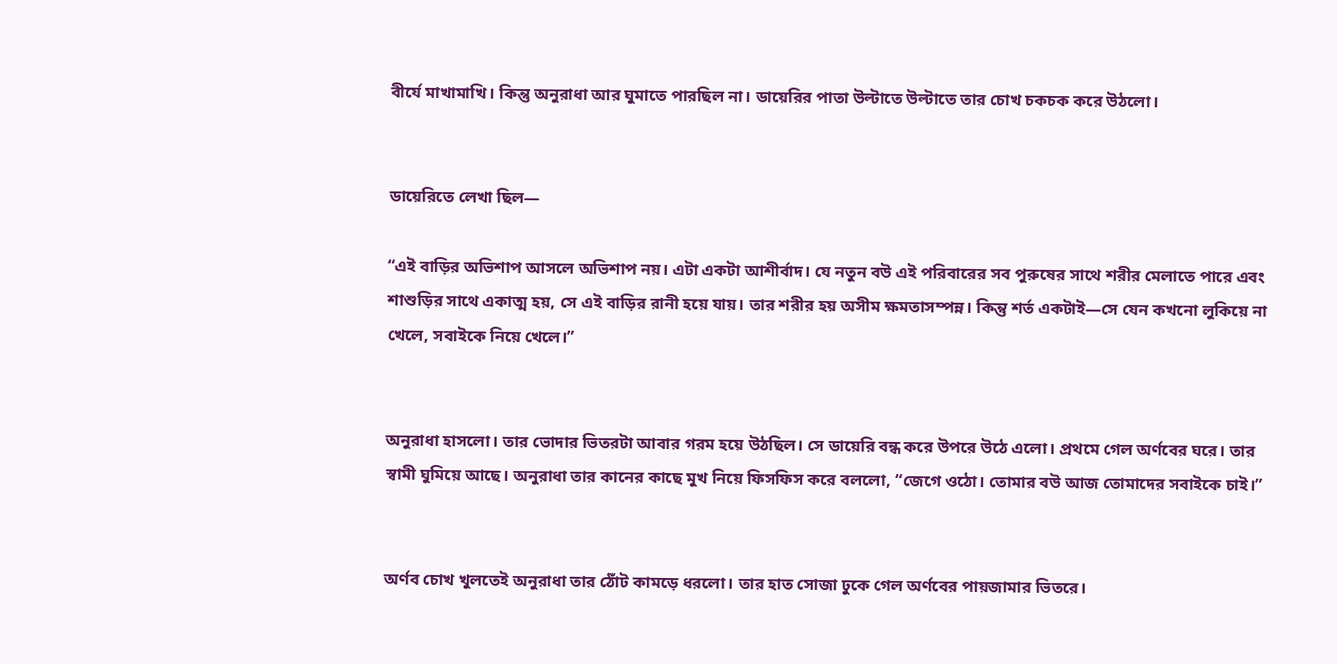বীর্যে মাখামাখি। কিন্তু অনুরাধা আর ঘুমাতে পারছিল না। ডায়েরির পাতা উল্টাতে উল্টাতে তার চোখ চকচক করে উঠলো।


ডায়েরিতে লেখা ছিল—

“এই বাড়ির অভিশাপ আসলে অভিশাপ নয়। এটা একটা আশীর্বাদ। যে নতুন বউ এই পরিবারের সব পুরুষের সাথে শরীর মেলাতে পারে এবং শাশুড়ির সাথে একাত্ম হয়, সে এই বাড়ির রানী হয়ে যায়। তার শরীর হয় অসীম ক্ষমতাসম্পন্ন। কিন্তু শর্ত একটাই—সে যেন কখনো লুকিয়ে না খেলে, সবাইকে নিয়ে খেলে।”


অনুরাধা হাসলো। তার ভোদার ভিতরটা আবার গরম হয়ে উঠছিল। সে ডায়েরি বন্ধ করে উপরে উঠে এলো। প্রথমে গেল অর্ণবের ঘরে। তার স্বামী ঘুমিয়ে আছে। অনুরাধা তার কানের কাছে মুখ নিয়ে ফিসফিস করে বললো, “জেগে ওঠো। তোমার বউ আজ তোমাদের সবাইকে চাই।”


অর্ণব চোখ খুলতেই অনুরাধা তার ঠোঁট কামড়ে ধরলো। তার হাত সোজা ঢুকে গেল অর্ণবের পায়জামার ভিতরে।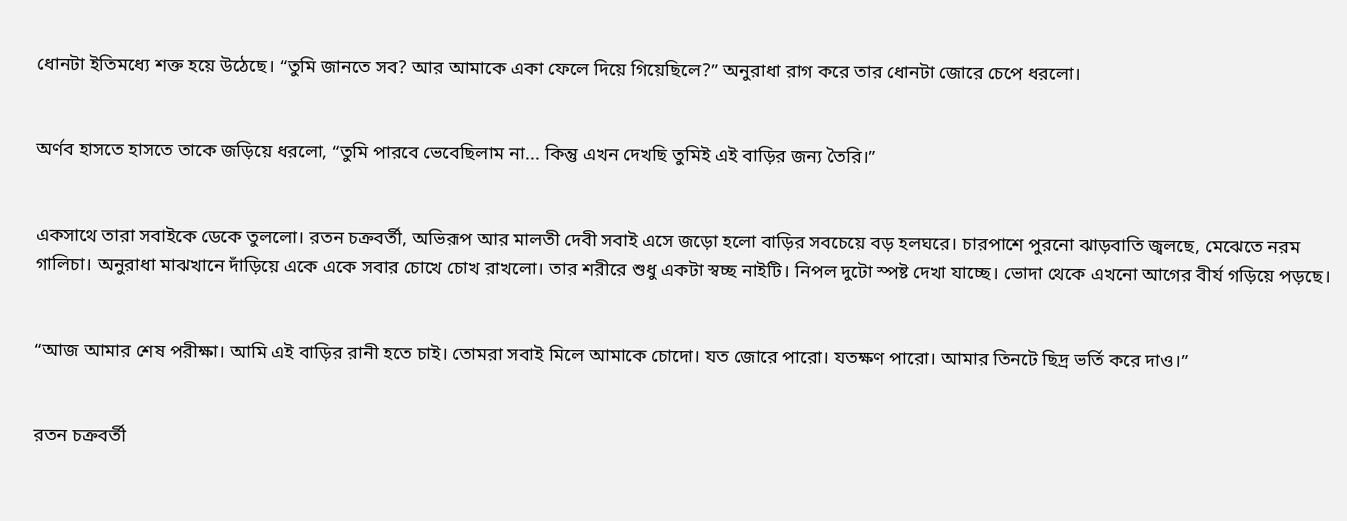ধোনটা ইতিমধ্যে শক্ত হয়ে উঠেছে। “তুমি জানতে সব? আর আমাকে একা ফেলে দিয়ে গিয়েছিলে?” অনুরাধা রাগ করে তার ধোনটা জোরে চেপে ধরলো।


অর্ণব হাসতে হাসতে তাকে জড়িয়ে ধরলো, “তুমি পারবে ভেবেছিলাম না... কিন্তু এখন দেখছি তুমিই এই বাড়ির জন্য তৈরি।”


একসাথে তারা সবাইকে ডেকে তুললো। রতন চক্রবর্তী, অভিরূপ আর মালতী দেবী সবাই এসে জড়ো হলো বাড়ির সবচেয়ে বড় হলঘরে। চারপাশে পুরনো ঝাড়বাতি জ্বলছে, মেঝেতে নরম গালিচা। অনুরাধা মাঝখানে দাঁড়িয়ে একে একে সবার চোখে চোখ রাখলো। তার শরীরে শুধু একটা স্বচ্ছ নাইটি। নিপল দুটো স্পষ্ট দেখা যাচ্ছে। ভোদা থেকে এখনো আগের বীর্য গড়িয়ে পড়ছে।


“আজ আমার শেষ পরীক্ষা। আমি এই বাড়ির রানী হতে চাই। তোমরা সবাই মিলে আমাকে চোদো। যত জোরে পারো। যতক্ষণ পারো। আমার তিনটে ছিদ্র ভর্তি করে দাও।”


রতন চক্রবর্তী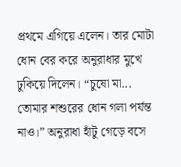প্রথমে এগিয়ে এলেন। তার মোটা ধোন বের করে অনুরাধার মুখে ঢুকিয়ে দিলেন। “চুষো মা... তোমার শশুরের ধোন গলা পর্যন্ত নাও।” অনুরাধা হাঁটু গেড়ে বসে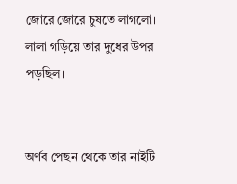জোরে জোরে চুষতে লাগলো। লালা গড়িয়ে তার দুধের উপর পড়ছিল।


অর্ণব পেছন থেকে তার নাইটি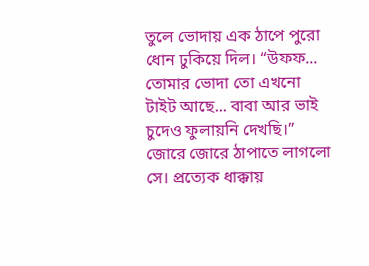তুলে ভোদায় এক ঠাপে পুরো ধোন ঢুকিয়ে দিল। “উফফ... তোমার ভোদা তো এখনো টাইট আছে... বাবা আর ভাই চুদেও ফুলায়নি দেখছি।” জোরে জোরে ঠাপাতে লাগলো সে। প্রত্যেক ধাক্কায়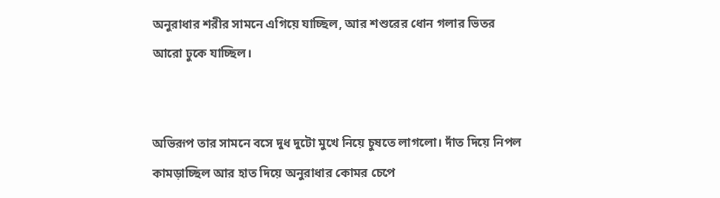অনুরাধার শরীর সামনে এগিয়ে যাচ্ছিল, আর শশুরের ধোন গলার ভিতর আরো ঢুকে যাচ্ছিল।


অভিরূপ তার সামনে বসে দুধ দুটো মুখে নিয়ে চুষতে লাগলো। দাঁত দিয়ে নিপল কামড়াচ্ছিল আর হাত দিয়ে অনুরাধার কোমর চেপে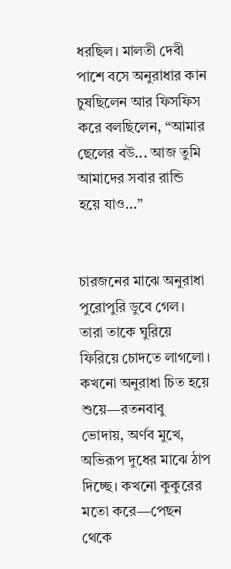ধরছিল। মালতী দেবী পাশে বসে অনুরাধার কান চুষছিলেন আর ফিসফিস করে বলছিলেন, “আমার ছেলের বউ... আজ তুমি আমাদের সবার রান্ডি হয়ে যাও...”


চারজনের মাঝে অনুরাধা পুরোপুরি ডুবে গেল। তারা তাকে ঘুরিয়ে ফিরিয়ে চোদতে লাগলো। কখনো অনুরাধা চিত হয়ে শুয়ে—রতনবাবু ভোদায়, অর্ণব মুখে, অভিরূপ দুধের মাঝে ঠাপ দিচ্ছে। কখনো কুকুরের মতো করে—পেছন থেকে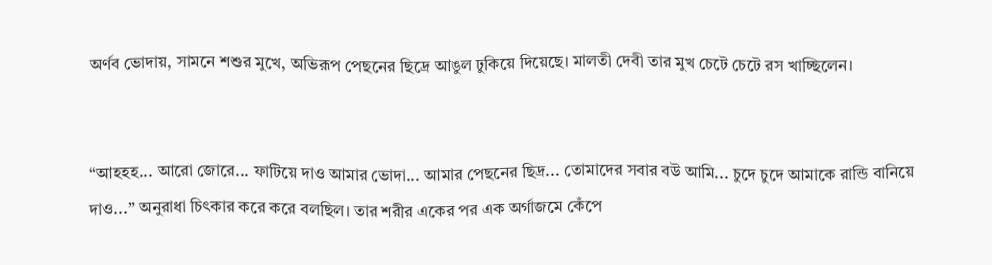অর্ণব ভোদায়, সামনে শশুর মুখে, অভিরূপ পেছনের ছিদ্রে আঙুল ঢুকিয়ে দিয়েছে। মালতী দেবী তার মুখ চেটে চেটে রস খাচ্ছিলেন।


“আহহহ... আরো জোরে... ফাটিয়ে দাও আমার ভোদা... আমার পেছনের ছিদ্র... তোমাদের সবার বউ আমি... চুদে চুদে আমাকে রান্ডি বানিয়ে দাও...” অনুরাধা চিৎকার করে করে বলছিল। তার শরীর একের পর এক অর্গাজমে কেঁপে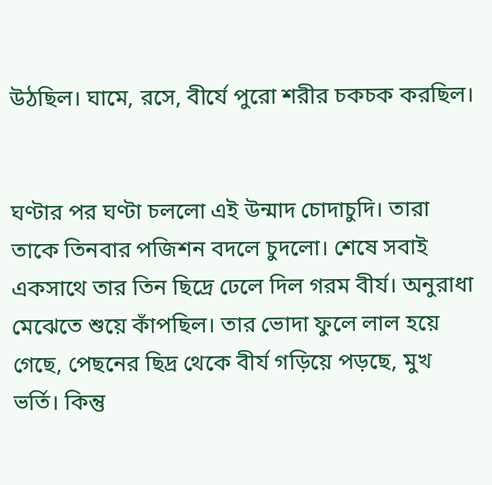উঠছিল। ঘামে, রসে, বীর্যে পুরো শরীর চকচক করছিল।


ঘণ্টার পর ঘণ্টা চললো এই উন্মাদ চোদাচুদি। তারা তাকে তিনবার পজিশন বদলে চুদলো। শেষে সবাই একসাথে তার তিন ছিদ্রে ঢেলে দিল গরম বীর্য। অনুরাধা মেঝেতে শুয়ে কাঁপছিল। তার ভোদা ফুলে লাল হয়ে গেছে, পেছনের ছিদ্র থেকে বীর্য গড়িয়ে পড়ছে, মুখ ভর্তি। কিন্তু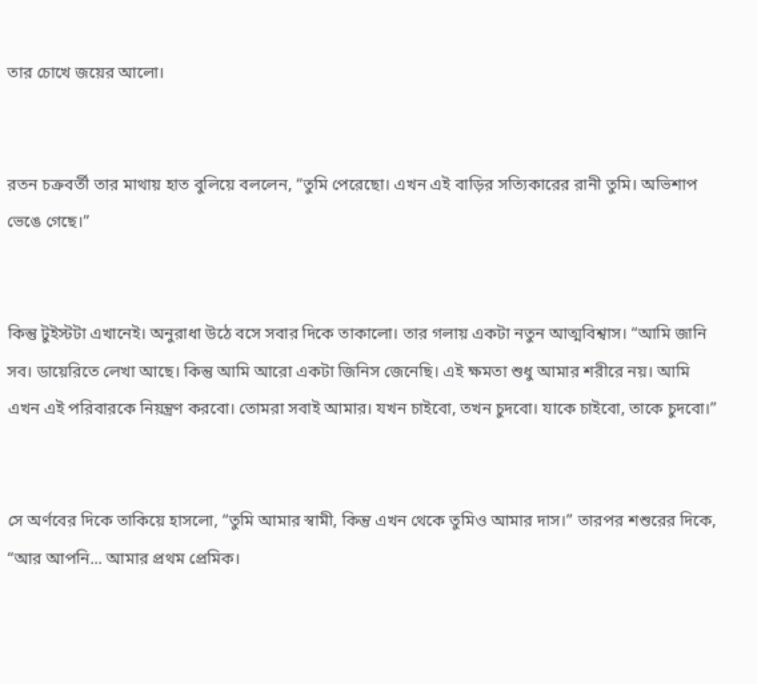তার চোখে জয়ের আলো।


রতন চক্রবর্তী তার মাথায় হাত বুলিয়ে বললেন, “তুমি পেরেছো। এখন এই বাড়ির সত্যিকারের রানী তুমি। অভিশাপ ভেঙে গেছে।”


কিন্তু টুইস্টটা এখানেই। অনুরাধা উঠে বসে সবার দিকে তাকালো। তার গলায় একটা নতুন আত্মবিশ্বাস। “আমি জানি সব। ডায়েরিতে লেখা আছে। কিন্তু আমি আরো একটা জিনিস জেনেছি। এই ক্ষমতা শুধু আমার শরীরে নয়। আমি এখন এই পরিবারকে নিয়ন্ত্রণ করবো। তোমরা সবাই আমার। যখন চাইবো, তখন চুদবো। যাকে চাইবো, তাকে চুদবো।”


সে অর্ণবের দিকে তাকিয়ে হাসলো, “তুমি আমার স্বামী, কিন্তু এখন থেকে তুমিও আমার দাস।” তারপর শশুরের দিকে, “আর আপনি... আমার প্রথম প্রেমিক।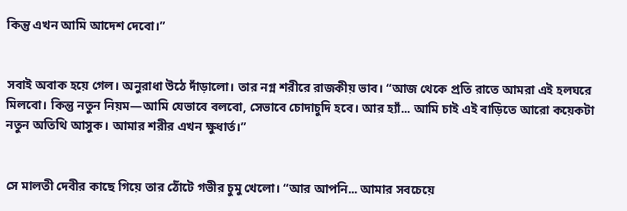কিন্তু এখন আমি আদেশ দেবো।”


সবাই অবাক হয়ে গেল। অনুরাধা উঠে দাঁড়ালো। তার নগ্ন শরীরে রাজকীয় ভাব। “আজ থেকে প্রতি রাতে আমরা এই হলঘরে মিলবো। কিন্তু নতুন নিয়ম—আমি যেভাবে বলবো, সেভাবে চোদাচুদি হবে। আর হ্যাঁ... আমি চাই এই বাড়িতে আরো কয়েকটা নতুন অতিথি আসুক। আমার শরীর এখন ক্ষুধার্ত।”


সে মালতী দেবীর কাছে গিয়ে তার ঠোঁটে গভীর চুমু খেলো। “আর আপনি... আমার সবচেয়ে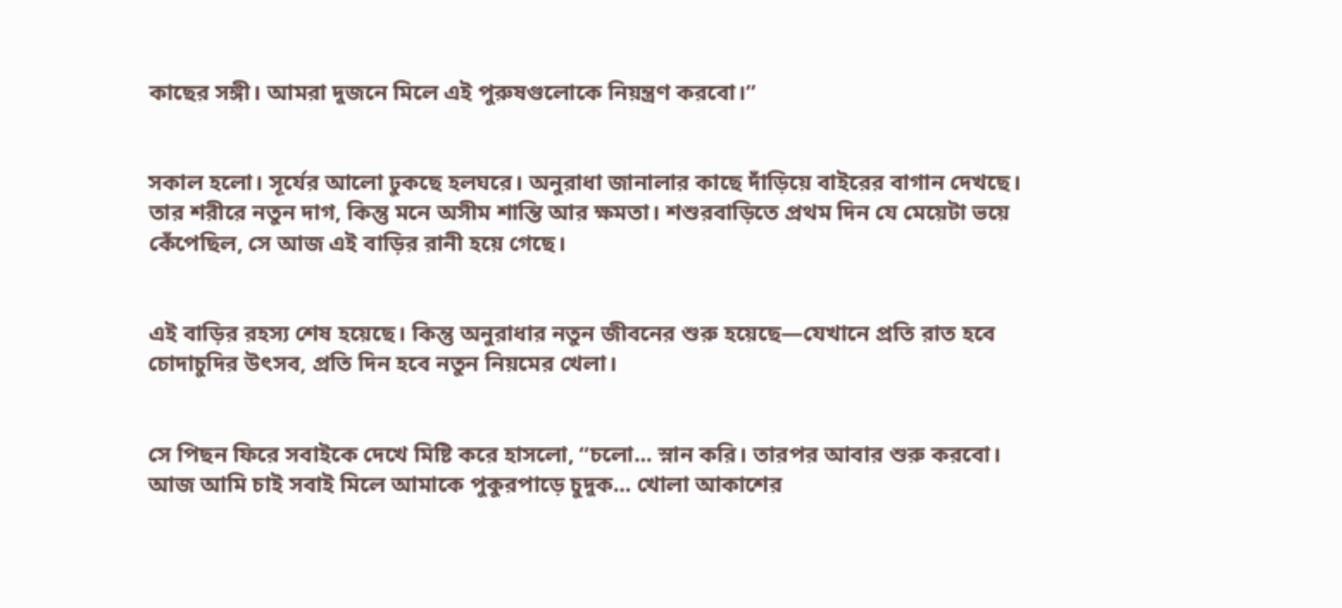কাছের সঙ্গী। আমরা দুজনে মিলে এই পুরুষগুলোকে নিয়ন্ত্রণ করবো।”


সকাল হলো। সূর্যের আলো ঢুকছে হলঘরে। অনুরাধা জানালার কাছে দাঁড়িয়ে বাইরের বাগান দেখছে। তার শরীরে নতুন দাগ, কিন্তু মনে অসীম শান্তি আর ক্ষমতা। শশুরবাড়িতে প্রথম দিন যে মেয়েটা ভয়ে কেঁপেছিল, সে আজ এই বাড়ির রানী হয়ে গেছে।


এই বাড়ির রহস্য শেষ হয়েছে। কিন্তু অনুরাধার নতুন জীবনের শুরু হয়েছে—যেখানে প্রতি রাত হবে চোদাচুদির উৎসব, প্রতি দিন হবে নতুন নিয়মের খেলা।


সে পিছন ফিরে সবাইকে দেখে মিষ্টি করে হাসলো, “চলো... স্নান করি। তারপর আবার শুরু করবো। আজ আমি চাই সবাই মিলে আমাকে পুকুরপাড়ে চুদুক... খোলা আকাশের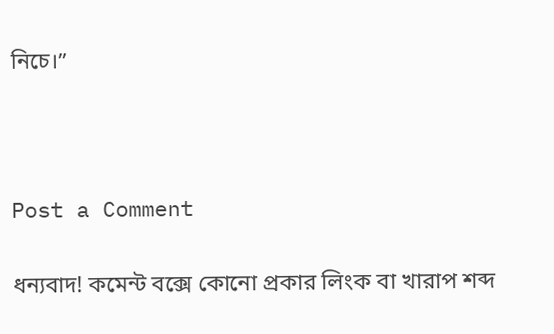নিচে।”



Post a Comment

ধন্যবাদ! কমেন্ট বক্সে কোনো প্রকার লিংক বা খারাপ শব্দ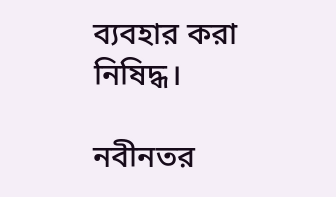ব্যবহার করা নিষিদ্ধ।

নবীনতর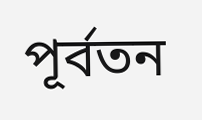পূর্বতন